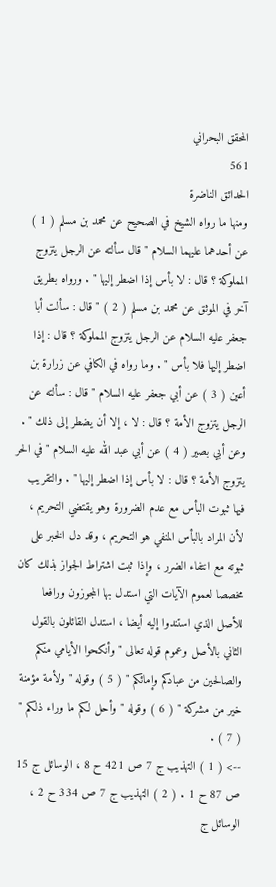المحقق البحراني
561
الحدائق الناضرة
ومنها ما رواه الشيخ في الصحيح عن محمد بن مسلم ( 1 ) عن أحدهما عليهما السلام " قال سألته عن الرجل يتزوج المملوكة ؟ قال : لا بأس إذا اضطر إليها " . ورواه بطريق آخر في الموثق عن محمد بن مسلم ( 2 ) " قال : سألت أبا جعفر عليه السلام عن الرجل يتزوج المملوكة ؟ قال : إذا اضطر إليها فلا بأس " . وما رواه في الكافي عن زرارة بن أعين ( 3 ) عن أبي جعفر عليه السلام " قال : سألته عن الرجل يتزوج الأمة ؟ قال : لا ، إلا أن يضطر إلى ذلك " . وعن أبي بصير ( 4 ) عن أبي عبد الله عليه السلام " في الحر يتزوج الأمة ؟ قال : لا بأس إذا اضطر إليها " . والتقريب فيها ثبوت البأس مع عدم الضرورة وهو يقتضي التحريم ، لأن المراد بالبأس المنفي هو التحريم ، وقد دل الخبر على ثبوته مع انتفاء الضرر ، وإذا ثبت اشتراط الجواز بذلك كان مخصصا لعموم الآيات التي استدل بها المجوزون ورافعا للأصل الذي استندوا إليه أيضا ، استدل القائلون بالقول الثاني بالأصل وعموم قوله تعالى " وأنكحوا الأيامي منكم والصالحين من عبادكم وإمائكم " ( 5 ) وقوله " ولأمة مؤمنة خير من مشركة " ( 6 ) وقوله " وأحل لكم ما وراء ذلكم " ( 7 ) .
--> ( 1 ) التهذيب ج 7 ص 421 ح 8 ، الوسائل ج 15 ص 87 ح 1 . ( 2 ) التهذيب ج 7 ص 334 ح 2 ، الوسائل ج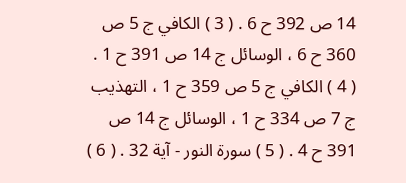14 ص 392 ح 6 . ( 3 ) الكافي ج 5 ص 360 ح 6 ، الوسائل ج 14 ص 391 ح 1 . ( 4 ) الكافي ج 5 ص 359 ح 1 ، التهذيب ج 7 ص 334 ح 1 ، الوسائل ج 14 ص 391 ح 4 . ( 5 ) سورة النور - آية 32 . ( 6 )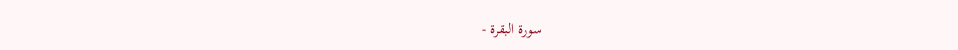سورة البقرة -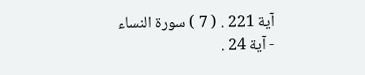آية 221 . ( 7 ) سورة النساء - آية 24 .